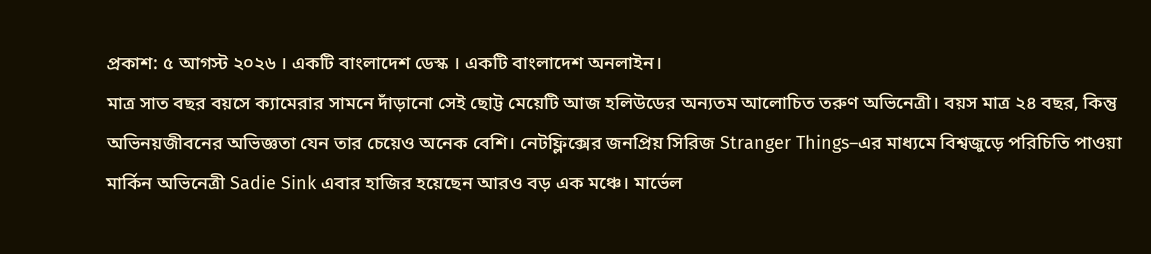প্রকাশ: ৫ আগস্ট ২০২৬ । একটি বাংলাদেশ ডেস্ক । একটি বাংলাদেশ অনলাইন।
মাত্র সাত বছর বয়সে ক্যামেরার সামনে দাঁড়ানো সেই ছোট্ট মেয়েটি আজ হলিউডের অন্যতম আলোচিত তরুণ অভিনেত্রী। বয়স মাত্র ২৪ বছর, কিন্তু অভিনয়জীবনের অভিজ্ঞতা যেন তার চেয়েও অনেক বেশি। নেটফ্লিক্সের জনপ্রিয় সিরিজ Stranger Things–এর মাধ্যমে বিশ্বজুড়ে পরিচিতি পাওয়া মার্কিন অভিনেত্রী Sadie Sink এবার হাজির হয়েছেন আরও বড় এক মঞ্চে। মার্ভেল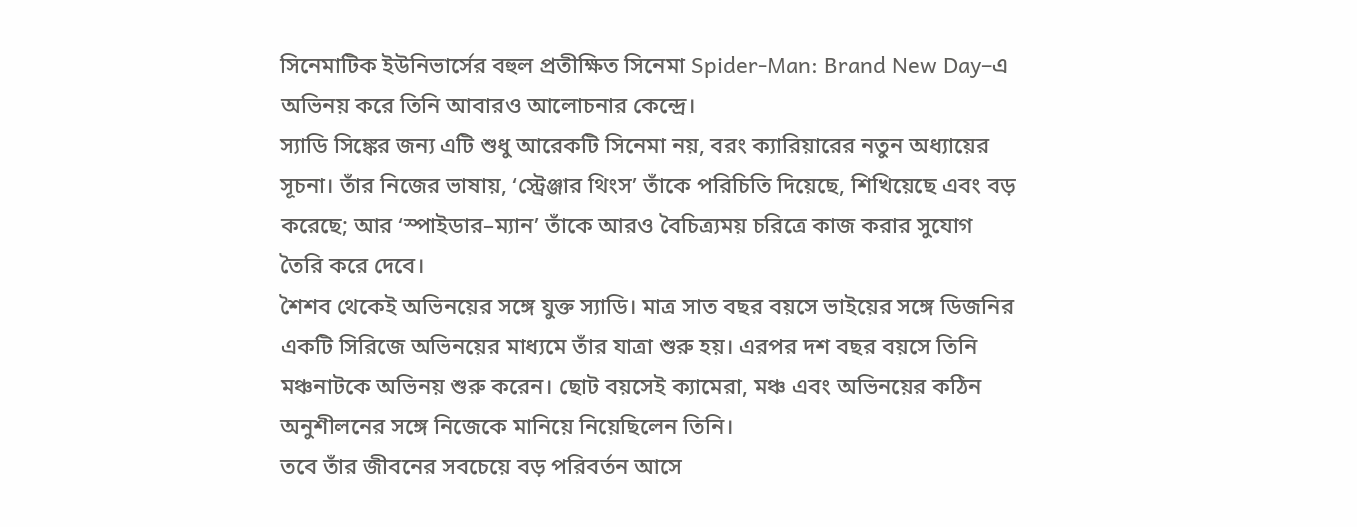সিনেমাটিক ইউনিভার্সের বহুল প্রতীক্ষিত সিনেমা Spider-Man: Brand New Day–এ অভিনয় করে তিনি আবারও আলোচনার কেন্দ্রে।
স্যাডি সিঙ্কের জন্য এটি শুধু আরেকটি সিনেমা নয়, বরং ক্যারিয়ারের নতুন অধ্যায়ের সূচনা। তাঁর নিজের ভাষায়, ‘স্ট্রেঞ্জার থিংস’ তাঁকে পরিচিতি দিয়েছে, শিখিয়েছে এবং বড় করেছে; আর ‘স্পাইডার–ম্যান’ তাঁকে আরও বৈচিত্র্যময় চরিত্রে কাজ করার সুযোগ তৈরি করে দেবে।
শৈশব থেকেই অভিনয়ের সঙ্গে যুক্ত স্যাডি। মাত্র সাত বছর বয়সে ভাইয়ের সঙ্গে ডিজনির একটি সিরিজে অভিনয়ের মাধ্যমে তাঁর যাত্রা শুরু হয়। এরপর দশ বছর বয়সে তিনি মঞ্চনাটকে অভিনয় শুরু করেন। ছোট বয়সেই ক্যামেরা, মঞ্চ এবং অভিনয়ের কঠিন অনুশীলনের সঙ্গে নিজেকে মানিয়ে নিয়েছিলেন তিনি।
তবে তাঁর জীবনের সবচেয়ে বড় পরিবর্তন আসে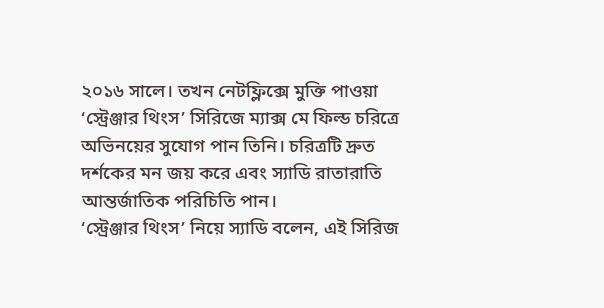২০১৬ সালে। তখন নেটফ্লিক্সে মুক্তি পাওয়া ‘স্ট্রেঞ্জার থিংস’ সিরিজে ম্যাক্স মে ফিল্ড চরিত্রে অভিনয়ের সুযোগ পান তিনি। চরিত্রটি দ্রুত দর্শকের মন জয় করে এবং স্যাডি রাতারাতি আন্তর্জাতিক পরিচিতি পান।
‘স্ট্রেঞ্জার থিংস’ নিয়ে স্যাডি বলেন, এই সিরিজ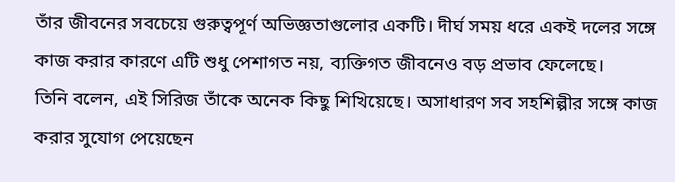তাঁর জীবনের সবচেয়ে গুরুত্বপূর্ণ অভিজ্ঞতাগুলোর একটি। দীর্ঘ সময় ধরে একই দলের সঙ্গে কাজ করার কারণে এটি শুধু পেশাগত নয়, ব্যক্তিগত জীবনেও বড় প্রভাব ফেলেছে।
তিনি বলেন, এই সিরিজ তাঁকে অনেক কিছু শিখিয়েছে। অসাধারণ সব সহশিল্পীর সঙ্গে কাজ করার সুযোগ পেয়েছেন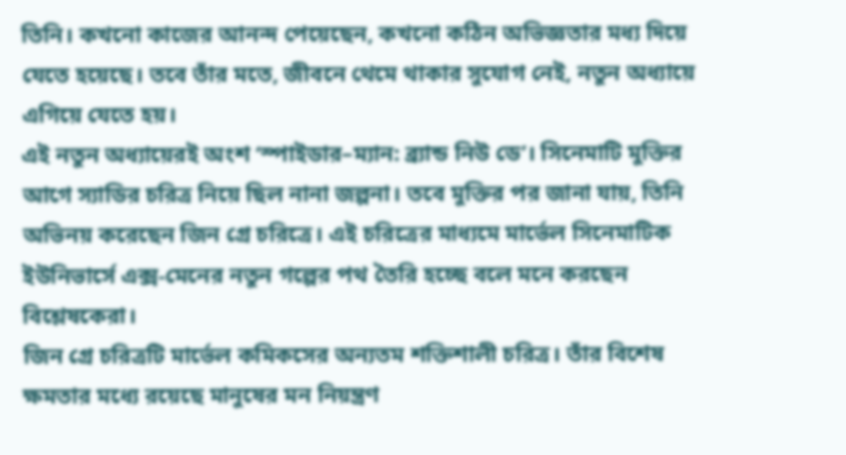তিনি। কখনো কাজের আনন্দ পেয়েছেন, কখনো কঠিন অভিজ্ঞতার মধ্য দিয়ে যেতে হয়েছে। তবে তাঁর মতে, জীবনে থেমে থাকার সুযোগ নেই, নতুন অধ্যায়ে এগিয়ে যেতে হয়।
এই নতুন অধ্যায়েরই অংশ ‘স্পাইডার–ম্যান: ব্র্যান্ড নিউ ডে’। সিনেমাটি মুক্তির আগে স্যাডির চরিত্র নিয়ে ছিল নানা জল্পনা। তবে মুক্তির পর জানা যায়, তিনি অভিনয় করেছেন জিন গ্রে চরিত্রে। এই চরিত্রের মাধ্যমে মার্ভেল সিনেমাটিক ইউনিভার্সে এক্স-মেনের নতুন গল্পের পথ তৈরি হচ্ছে বলে মনে করছেন বিশ্লেষকেরা।
জিন গ্রে চরিত্রটি মার্ভেল কমিকসের অন্যতম শক্তিশালী চরিত্র। তাঁর বিশেষ ক্ষমতার মধ্যে রয়েছে মানুষের মন নিয়ন্ত্রণ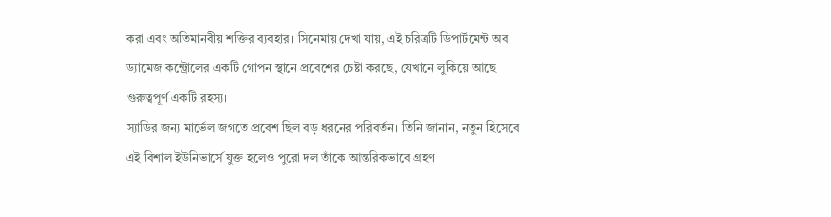করা এবং অতিমানবীয় শক্তির ব্যবহার। সিনেমায় দেখা যায়, এই চরিত্রটি ডিপার্টমেন্ট অব ড্যামেজ কন্ট্রোলের একটি গোপন স্থানে প্রবেশের চেষ্টা করছে, যেখানে লুকিয়ে আছে গুরুত্বপূর্ণ একটি রহস্য।
স্যাডির জন্য মার্ভেল জগতে প্রবেশ ছিল বড় ধরনের পরিবর্তন। তিনি জানান, নতুন হিসেবে এই বিশাল ইউনিভার্সে যুক্ত হলেও পুরো দল তাঁকে আন্তরিকভাবে গ্রহণ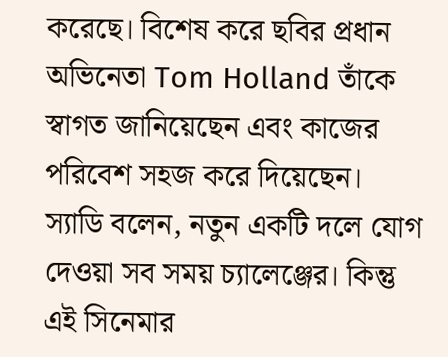করেছে। বিশেষ করে ছবির প্রধান অভিনেতা Tom Holland তাঁকে স্বাগত জানিয়েছেন এবং কাজের পরিবেশ সহজ করে দিয়েছেন।
স্যাডি বলেন, নতুন একটি দলে যোগ দেওয়া সব সময় চ্যালেঞ্জের। কিন্তু এই সিনেমার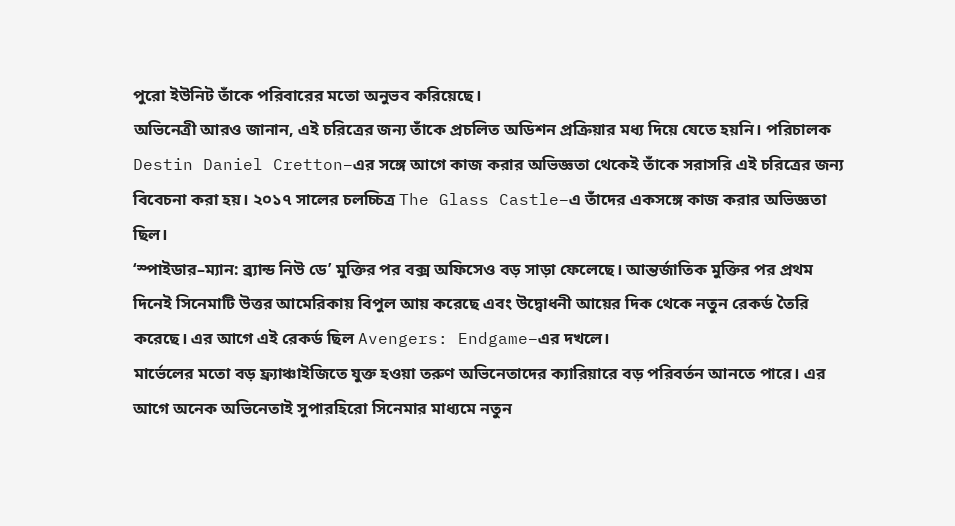পুরো ইউনিট তাঁকে পরিবারের মতো অনুভব করিয়েছে।
অভিনেত্রী আরও জানান, এই চরিত্রের জন্য তাঁকে প্রচলিত অডিশন প্রক্রিয়ার মধ্য দিয়ে যেতে হয়নি। পরিচালক Destin Daniel Cretton–এর সঙ্গে আগে কাজ করার অভিজ্ঞতা থেকেই তাঁকে সরাসরি এই চরিত্রের জন্য বিবেচনা করা হয়। ২০১৭ সালের চলচ্চিত্র The Glass Castle–এ তাঁদের একসঙ্গে কাজ করার অভিজ্ঞতা ছিল।
‘স্পাইডার–ম্যান: ব্র্যান্ড নিউ ডে’ মুক্তির পর বক্স অফিসেও বড় সাড়া ফেলেছে। আন্তর্জাতিক মুক্তির পর প্রথম দিনেই সিনেমাটি উত্তর আমেরিকায় বিপুল আয় করেছে এবং উদ্বোধনী আয়ের দিক থেকে নতুন রেকর্ড তৈরি করেছে। এর আগে এই রেকর্ড ছিল Avengers: Endgame–এর দখলে।
মার্ভেলের মতো বড় ফ্র্যাঞ্চাইজিতে যুক্ত হওয়া তরুণ অভিনেতাদের ক্যারিয়ারে বড় পরিবর্তন আনতে পারে। এর আগে অনেক অভিনেতাই সুপারহিরো সিনেমার মাধ্যমে নতুন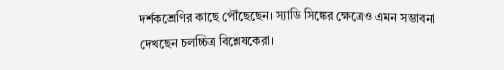দর্শকশ্রেণির কাছে পৌঁছেছেন। স্যাডি সিঙ্কের ক্ষেত্রেও এমন সম্ভাবনা দেখছেন চলচ্চিত্র বিশ্লেষকেরা।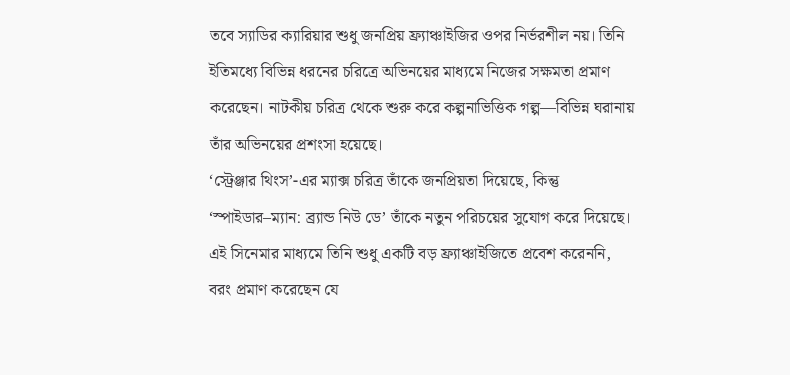তবে স্যাডির ক্যারিয়ার শুধু জনপ্রিয় ফ্র্যাঞ্চাইজির ওপর নির্ভরশীল নয়। তিনি ইতিমধ্যে বিভিন্ন ধরনের চরিত্রে অভিনয়ের মাধ্যমে নিজের সক্ষমতা প্রমাণ করেছেন। নাটকীয় চরিত্র থেকে শুরু করে কল্পনাভিত্তিক গল্প—বিভিন্ন ঘরানায় তাঁর অভিনয়ের প্রশংসা হয়েছে।
‘স্ট্রেঞ্জার থিংস’-এর ম্যাক্স চরিত্র তাঁকে জনপ্রিয়তা দিয়েছে, কিন্তু ‘স্পাইডার–ম্যান: ব্র্যান্ড নিউ ডে’ তাঁকে নতুন পরিচয়ের সুযোগ করে দিয়েছে। এই সিনেমার মাধ্যমে তিনি শুধু একটি বড় ফ্র্যাঞ্চাইজিতে প্রবেশ করেননি, বরং প্রমাণ করেছেন যে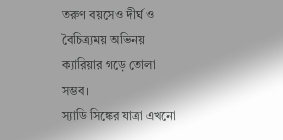তরুণ বয়সেও দীর্ঘ ও বৈচিত্র্যময় অভিনয় ক্যারিয়ার গড়ে তোলা সম্ভব।
স্যাডি সিঙ্কের যাত্রা এখনো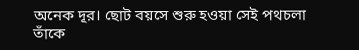অনেক দূর। ছোট বয়সে শুরু হওয়া সেই পথচলা তাঁকে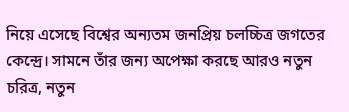নিয়ে এসেছে বিশ্বের অন্যতম জনপ্রিয় চলচ্চিত্র জগতের কেন্দ্রে। সামনে তাঁর জন্য অপেক্ষা করছে আরও নতুন চরিত্র, নতুন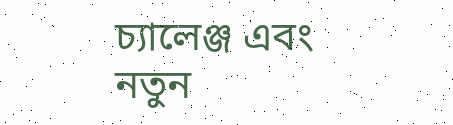চ্যালেঞ্জ এবং নতুন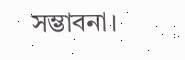সম্ভাবনা।